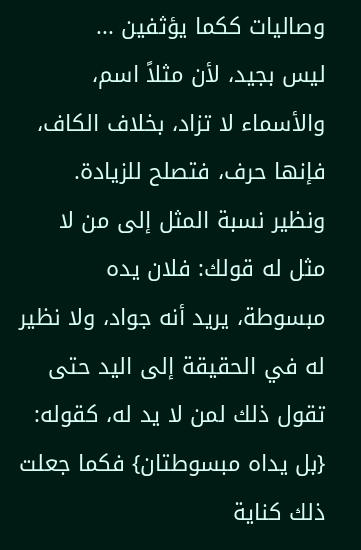وصاليات ككما يؤثفين ...
ليس بجيد، لأن مثلاً اسم، والأسماء لا تزاد، بخلاف الكاف، فإنها حرف، فتصلح للزيادة.
ونظير نسبة المثل إلى من لا مثل له قولك: فلان يده مبسوطة، يريد أنه جواد، ولا نظير له في الحقيقة إلى اليد حتى تقول ذلك لمن لا يد له، كقوله: {بل يداه مبسوطتان} فكما جعلت ذلك كناية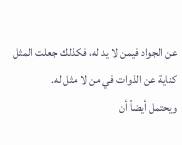عن الجواد فيمن لا يد له، فكذلك جعلت المثل كناية عن الذوات في من لا مثل له.
ويحتمل أيضاً أن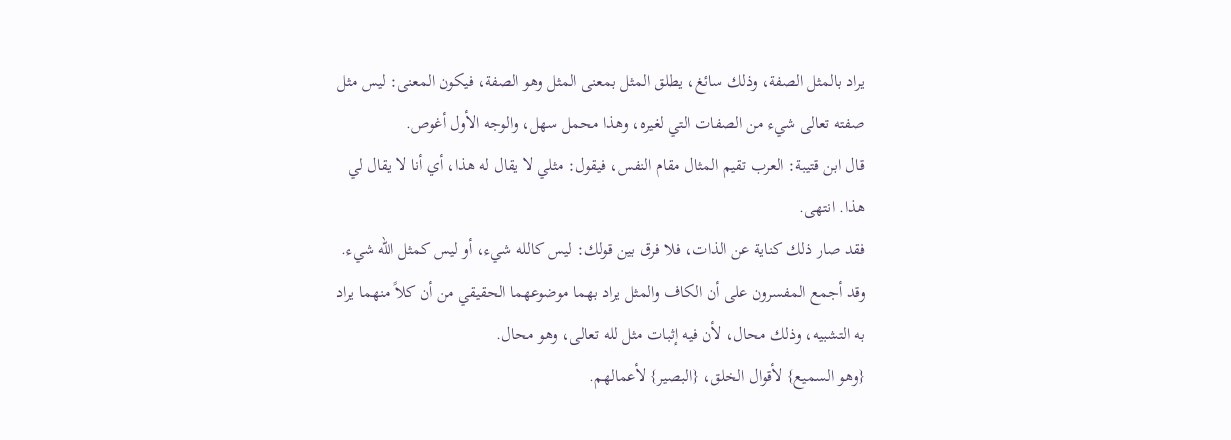يراد بالمثل الصفة، وذلك سائغ، يطلق المثل بمعنى المثل وهو الصفة، فيكون المعنى: ليس مثل صفته تعالى شيء من الصفات التي لغيره، وهذا محمل سهل، والوجه الأول أغوص.
قال ابن قتيبة: العرب تقيم المثال مقام النفس، فيقول: مثلي لا يقال له هذا، أي أنا لا يقال لي هذا. انتهى.
فقد صار ذلك كناية عن الذات، فلا فرق بين قولك: ليس كالله شيء، أو ليس كمثل الله شيء.
وقد أجمع المفسرون على أن الكاف والمثل يراد بهما موضوعهما الحقيقي من أن كلاً منهما يراد به التشبيه، وذلك محال، لأن فيه إثبات مثل لله تعالى، وهو محال.
{وهو السميع} لأقوال الخلق، {البصير} لأعمالهم.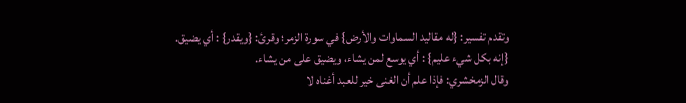وتقدم تفسير: {له مقاليد السماوات والأرض} في سورة الزمر؛ وقرئ: {ويقدر} : أي يضيق.
{إنه بكل شيء عليم} : أي يوسع لمن يشاء، ويضيق على من يشاء.
وقال الزمخشري: فإذا علم أن الغنى خير للعبد أغناه لا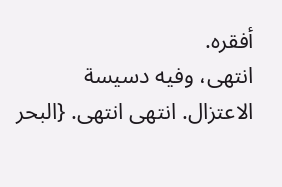أفقره.
انتهى، وفيه دسيسة الاعتزال. انتهى انتهى. {البحر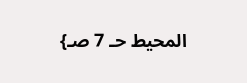المحيط حـ 7 صـ}